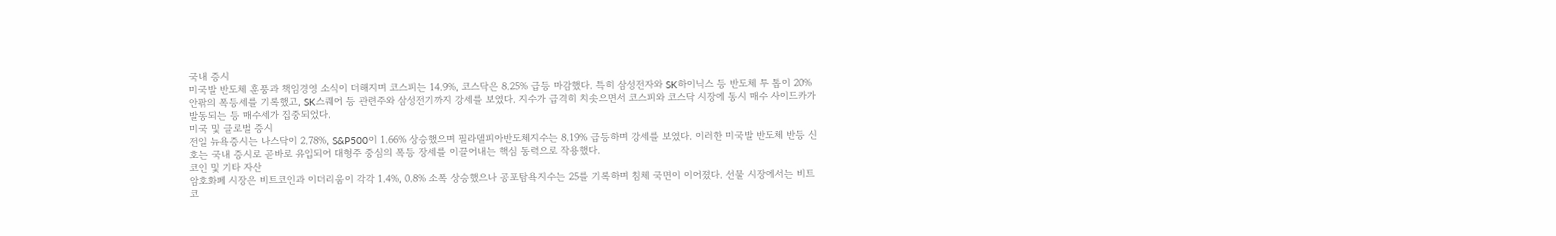국내 증시
미국발 반도체 훈풍과 책임경영 소식이 더해지며 코스피는 14.9%, 코스닥은 8.25% 급등 마감했다. 특히 삼성전자와 SK하이닉스 등 반도체 투 톱이 20% 안팎의 폭등세를 기록했고, SK스퀘어 등 관련주와 삼성전기까지 강세를 보였다. 지수가 급격히 치솟으면서 코스피와 코스닥 시장에 동시 매수 사이드카가 발동되는 등 매수세가 집중되었다.
미국 및 글로벌 증시
전일 뉴욕증시는 나스닥이 2.78%, S&P500이 1.66% 상승했으며 필라델피아반도체지수는 8.19% 급등하며 강세를 보였다. 이러한 미국발 반도체 반등 신호는 국내 증시로 곧바로 유입되어 대형주 중심의 폭등 장세를 이끌어내는 핵심 동력으로 작용했다.
코인 및 기타 자산
암호화폐 시장은 비트코인과 이더리움이 각각 1.4%, 0.8% 소폭 상승했으나 공포탐욕지수는 25를 기록하며 침체 국면이 이어졌다. 선물 시장에서는 비트코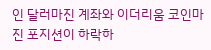인 달러마진 계좌와 이더리움 코인마진 포지션이 하락하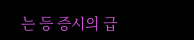는 등 증시의 급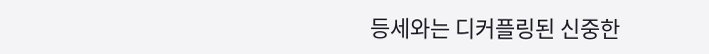등세와는 디커플링된 신중한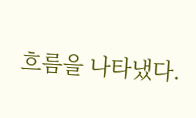흐름을 나타냈다.